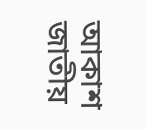আকাশ জাতীয়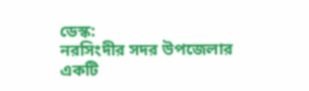ডেস্ক:
নরসিংদীর সদর উপজেলার একটি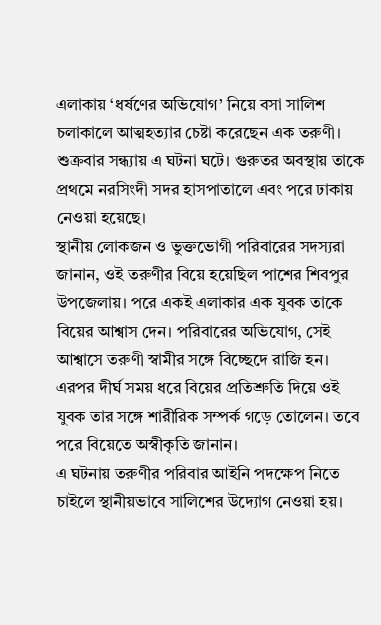এলাকায় ‘ধর্ষণের অভিযোগ’ নিয়ে বসা সালিশ চলাকালে আত্মহত্যার চেষ্টা করেছেন এক তরুণী। শুক্রবার সন্ধ্যায় এ ঘটনা ঘটে। গুরুতর অবস্থায় তাকে প্রথমে নরসিংদী সদর হাসপাতালে এবং পরে ঢাকায় নেওয়া হয়েছে।
স্থানীয় লোকজন ও ভুক্তভোগী পরিবারের সদস্যরা জানান, ওই তরুণীর বিয়ে হয়েছিল পাশের শিবপুর উপজেলায়। পরে একই এলাকার এক যুবক তাকে বিয়ের আশ্বাস দেন। পরিবারের অভিযোগ, সেই আশ্বাসে তরুণী স্বামীর সঙ্গে বিচ্ছেদে রাজি হন। এরপর দীর্ঘ সময় ধরে বিয়ের প্রতিশ্রুতি দিয়ে ওই যুবক তার সঙ্গে শারীরিক সম্পর্ক গড়ে তোলেন। তবে পরে বিয়েতে অস্বীকৃতি জানান।
এ ঘটনায় তরুণীর পরিবার আইনি পদক্ষেপ নিতে চাইলে স্থানীয়ভাবে সালিশের উদ্যোগ নেওয়া হয়।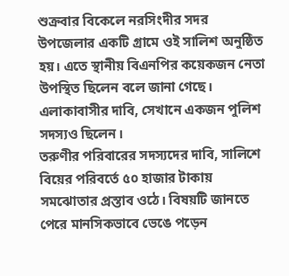শুক্রবার বিকেলে নরসিংদীর সদর উপজেলার একটি গ্রামে ওই সালিশ অনুষ্ঠিত হয়। এতে স্থানীয় বিএনপির কয়েকজন নেতা উপস্থিত ছিলেন বলে জানা গেছে। এলাকাবাসীর দাবি, সেখানে একজন পুলিশ সদস্যও ছিলেন।
তরুণীর পরিবারের সদস্যদের দাবি, সালিশে বিয়ের পরিবর্তে ৫০ হাজার টাকায় সমঝোতার প্রস্তাব ওঠে। বিষয়টি জানতে পেরে মানসিকভাবে ভেঙে পড়েন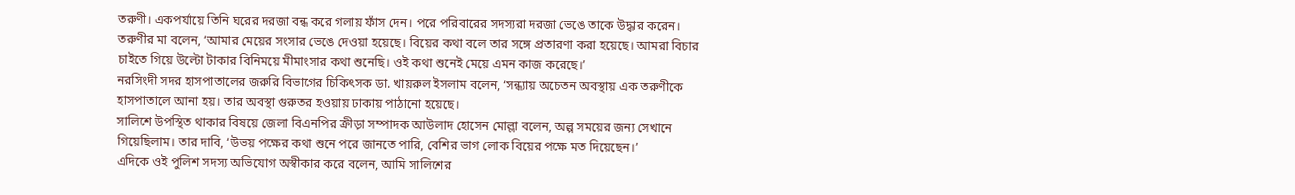তরুণী। একপর্যায়ে তিনি ঘরের দরজা বন্ধ করে গলায় ফাঁস দেন। পরে পরিবারের সদস্যরা দরজা ভেঙে তাকে উদ্ধার করেন।
তরুণীর মা বলেন, ‘আমার মেয়ের সংসার ভেঙে দেওয়া হয়েছে। বিয়ের কথা বলে তার সঙ্গে প্রতারণা করা হয়েছে। আমরা বিচার চাইতে গিয়ে উল্টো টাকার বিনিময়ে মীমাংসার কথা শুনেছি। ওই কথা শুনেই মেয়ে এমন কাজ করেছে।’
নরসিংদী সদর হাসপাতালের জরুরি বিভাগের চিকিৎসক ডা. খায়রুল ইসলাম বলেন, ‘সন্ধ্যায় অচেতন অবস্থায় এক তরুণীকে হাসপাতালে আনা হয়। তার অবস্থা গুরুতর হওয়ায় ঢাকায় পাঠানো হয়েছে।
সালিশে উপস্থিত থাকার বিষয়ে জেলা বিএনপির ক্রীড়া সম্পাদক আউলাদ হোসেন মোল্লা বলেন, অল্প সময়ের জন্য সেখানে গিয়েছিলাম। তার দাবি, ‘উভয় পক্ষের কথা শুনে পরে জানতে পারি, বেশির ভাগ লোক বিয়ের পক্ষে মত দিয়েছেন।’
এদিকে ওই পুলিশ সদস্য অভিযোগ অস্বীকার করে বলেন, আমি সালিশের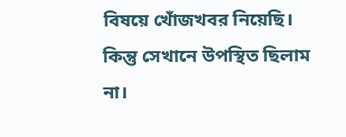বিষয়ে খোঁজখবর নিয়েছি। কিন্তু সেখানে উপস্থিত ছিলাম না।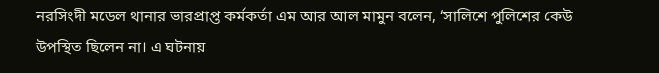নরসিংদী মডেল থানার ভারপ্রাপ্ত কর্মকর্তা এম আর আল মামুন বলেন, ‘সালিশে পুলিশের কেউ উপস্থিত ছিলেন না। এ ঘটনায়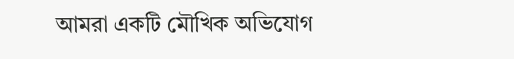আমরা একটি মৌখিক অভিযোগ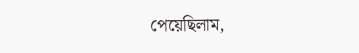পেয়েছিলাম,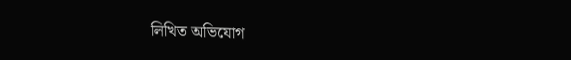লিখিত অভিযোগ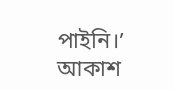পাইনি।’
আকাশ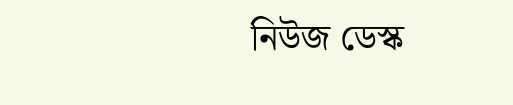নিউজ ডেস্ক